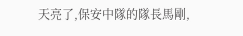天亮了,保安中隊的隊長馬剛,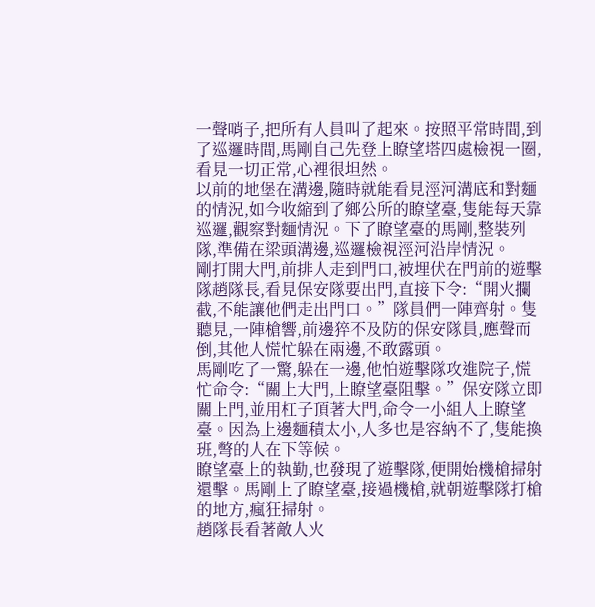一聲哨子,把所有人員叫了起來。按照平常時間,到了巡邏時間,馬剛自己先登上瞭望塔四處檢視一圈,看見一切正常,心裡很坦然。
以前的地堡在溝邊,隨時就能看見涇河溝底和對麵的情況,如今收縮到了鄉公所的瞭望臺,隻能每天靠巡邏,觀察對麵情況。下了瞭望臺的馬剛,整裝列隊,準備在梁頭溝邊,巡邏檢視涇河沿岸情況。
剛打開大門,前排人走到門口,被埋伏在門前的遊擊隊趙隊長,看見保安隊要出門,直接下令:“開火攔截,不能讓他們走出門口。”隊員們一陣齊射。隻聽見,一陣槍響,前邊猝不及防的保安隊員,應聲而倒,其他人慌忙躲在兩邊,不敢露頭。
馬剛吃了一驚,躲在一邊,他怕遊擊隊攻進院子,慌忙命令:“關上大門,上瞭望臺阻擊。”保安隊立即關上門,並用杠子頂著大門,命令一小組人上瞭望臺。因為上邊麵積太小,人多也是容納不了,隻能換班,彆的人在下等候。
瞭望臺上的執勤,也發現了遊擊隊,便開始機槍掃射還擊。馬剛上了瞭望臺,接過機槍,就朝遊擊隊打槍的地方,瘋狂掃射。
趙隊長看著敵人火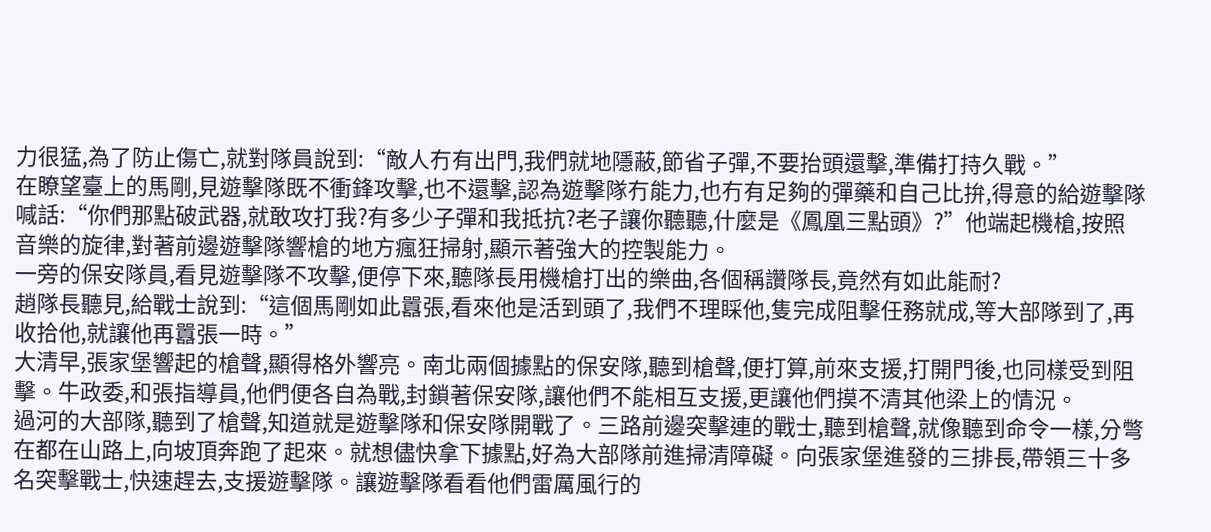力很猛,為了防止傷亡,就對隊員說到:“敵人冇有出門,我們就地隱蔽,節省子彈,不要抬頭還擊,準備打持久戰。”
在瞭望臺上的馬剛,見遊擊隊既不衝鋒攻擊,也不還擊,認為遊擊隊冇能力,也冇有足夠的彈藥和自己比拚,得意的給遊擊隊喊話:“你們那點破武器,就敢攻打我?有多少子彈和我抵抗?老子讓你聽聽,什麼是《鳳凰三點頭》?”他端起機槍,按照音樂的旋律,對著前邊遊擊隊響槍的地方瘋狂掃射,顯示著強大的控製能力。
一旁的保安隊員,看見遊擊隊不攻擊,便停下來,聽隊長用機槍打出的樂曲,各個稱讚隊長,竟然有如此能耐?
趙隊長聽見,給戰士說到:“這個馬剛如此囂張,看來他是活到頭了,我們不理睬他,隻完成阻擊任務就成,等大部隊到了,再收拾他,就讓他再囂張一時。”
大清早,張家堡響起的槍聲,顯得格外響亮。南北兩個據點的保安隊,聽到槍聲,便打算,前來支援,打開門後,也同樣受到阻擊。牛政委,和張指導員,他們便各自為戰,封鎖著保安隊,讓他們不能相互支援,更讓他們摸不清其他梁上的情況。
過河的大部隊,聽到了槍聲,知道就是遊擊隊和保安隊開戰了。三路前邊突擊連的戰士,聽到槍聲,就像聽到命令一樣,分彆在都在山路上,向坡頂奔跑了起來。就想儘快拿下據點,好為大部隊前進掃清障礙。向張家堡進發的三排長,帶領三十多名突擊戰士,快速趕去,支援遊擊隊。讓遊擊隊看看他們雷厲風行的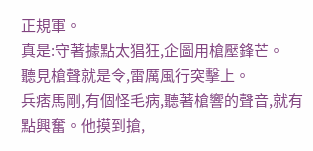正規軍。
真是:守著據點太猖狂,企圖用槍壓鋒芒。
聽見槍聲就是令,雷厲風行突擊上。
兵痞馬剛,有個怪毛病,聽著槍響的聲音,就有點興奮。他摸到搶,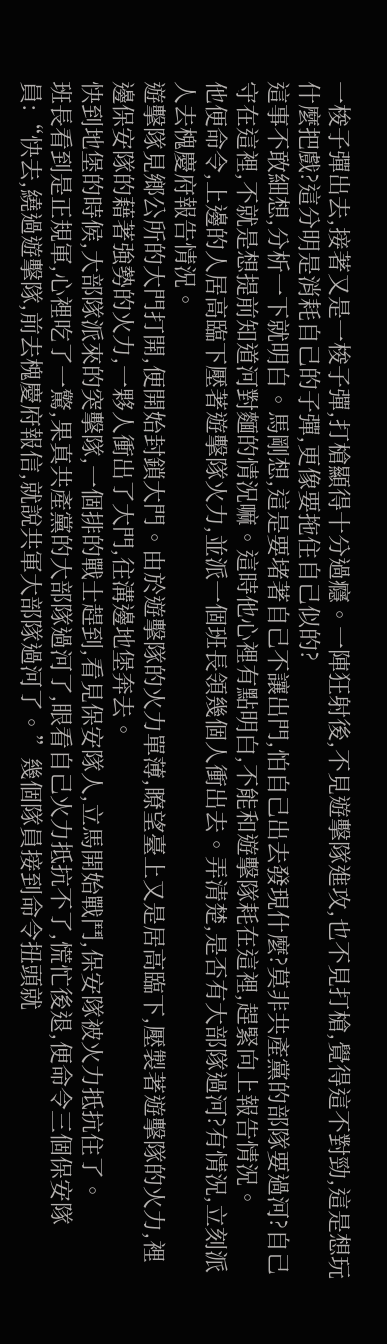一梭子彈出去,接著又是一梭子彈,打槍顯得十分過癮。一陣狂射後,不見遊擊隊進攻,也不見打槍,覺得這不對勁,這是想玩什麼把戲?這分明是消耗自己的子彈,更像要拖住自己似的?
這事不敢細想,分析一下就明白。馬剛想,這是要堵著自己不讓出門,怕自己出去發現什麼?莫非共產黨的部隊要過河?自己守在這裡,不就是想提前知道河對麵的情況嘛。這時他心裡有點明白,不能和遊擊隊耗在這裡,趕緊向上報告情況。
他便命令,上邊的人居高臨下壓著遊擊隊火力,並派一個班長領幾個人衝出去。弄清楚,是否有大部隊過河?有情況,立刻派人去槐慶府報告情況。
遊擊隊見鄉公所的大門打開,便開始封鎖大門。由於遊擊隊的火力單薄,瞭望臺上又是居高臨下,壓製著遊擊隊的火力,裡邊保安隊的藉著強勢的火力,一夥人衝出了大門,往溝邊地堡奔去。
快到地堡的時候,大部隊派來的突擊隊,一個排的戰士趕到,看見保安隊人,立馬開始戰鬥,保安隊被火力抵抗住了。
班長看到是正規軍,心裡吃了一驚,果真共產黨的大部隊過河了,眼看自己火力抵抗不了,慌忙後退,便命令三個保安隊員:“快去,繞過遊擊隊,前去槐慶府報信,就說共軍大部隊過河了。”幾個隊員接到命令扭頭就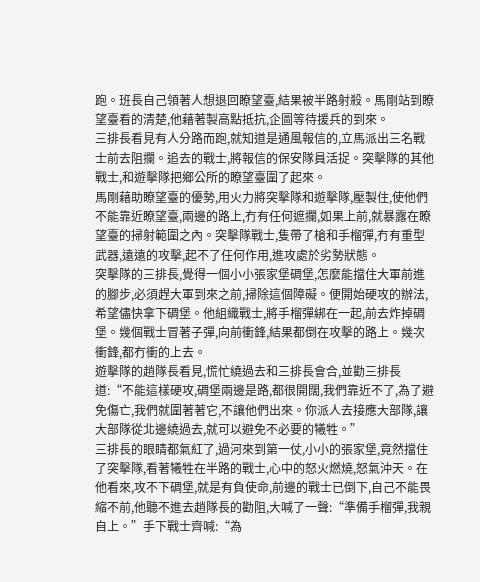跑。班長自己領著人想退回瞭望臺,結果被半路射殺。馬剛站到瞭望臺看的清楚,他藉著製高點抵抗,企圖等待援兵的到來。
三排長看見有人分路而跑,就知道是通風報信的,立馬派出三名戰士前去阻攔。追去的戰士,將報信的保安隊員活捉。突擊隊的其他戰士,和遊擊隊把鄉公所的瞭望臺圍了起來。
馬剛藉助瞭望臺的優勢,用火力將突擊隊和遊擊隊,壓製住,使他們不能靠近瞭望臺,兩邊的路上,冇有任何遮攔,如果上前,就暴露在瞭望臺的掃射範圍之內。突擊隊戰士,隻帶了槍和手榴彈,冇有重型武器,遠遠的攻擊,起不了任何作用,進攻處於劣勢狀態。
突擊隊的三排長,覺得一個小小張家堡碉堡,怎麼能擋住大軍前進的腳步,必須趕大軍到來之前,掃除這個障礙。便開始硬攻的辦法,希望儘快拿下碉堡。他組織戰士,將手榴彈綁在一起,前去炸掉碉堡。幾個戰士冒著子彈,向前衝鋒,結果都倒在攻擊的路上。幾次衝鋒,都冇衝的上去。
遊擊隊的趙隊長看見,慌忙繞過去和三排長會合,並勸三排長道:“不能這樣硬攻,碉堡兩邊是路,都很開闊,我們靠近不了,為了避免傷亡,我們就圍著著它,不讓他們出來。你派人去接應大部隊,讓大部隊從北邊繞過去,就可以避免不必要的犧牲。”
三排長的眼睛都氣紅了,過河來到第一仗,小小的張家堡,竟然擋住了突擊隊,看著犧牲在半路的戰士,心中的怒火燃燒,怒氣沖天。在他看來,攻不下碉堡,就是有負使命,前邊的戰士已倒下,自己不能畏縮不前,他聽不進去趙隊長的勸阻,大喊了一聲:“準備手榴彈,我親自上。”手下戰士齊喊:“為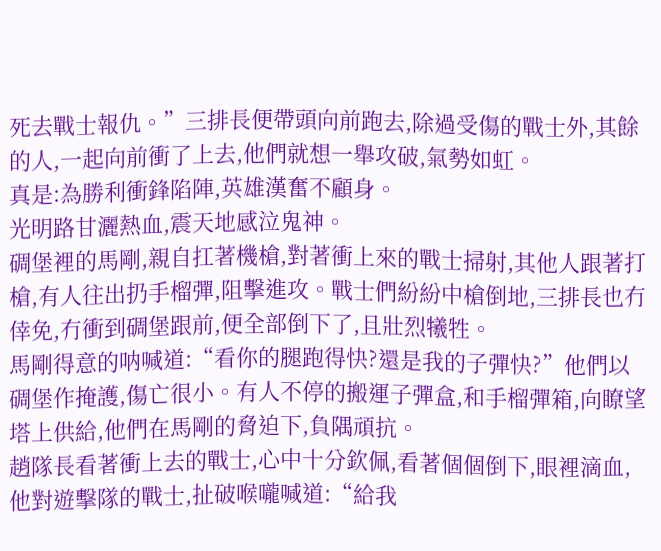死去戰士報仇。”三排長便帶頭向前跑去,除過受傷的戰士外,其餘的人,一起向前衝了上去,他們就想一舉攻破,氣勢如虹。
真是:為勝利衝鋒陷陣,英雄漢奮不顧身。
光明路甘灑熱血,震天地感泣鬼神。
碉堡裡的馬剛,親自扛著機槍,對著衝上來的戰士掃射,其他人跟著打槍,有人往出扔手榴彈,阻擊進攻。戰士們紛紛中槍倒地,三排長也冇倖免,冇衝到碉堡跟前,便全部倒下了,且壯烈犧牲。
馬剛得意的呐喊道:“看你的腿跑得快?還是我的子彈快?”他們以碉堡作掩護,傷亡很小。有人不停的搬運子彈盒,和手榴彈箱,向瞭望塔上供給,他們在馬剛的脅迫下,負隅頑抗。
趙隊長看著衝上去的戰士,心中十分欽佩,看著個個倒下,眼裡滴血,他對遊擊隊的戰士,扯破喉嚨喊道:“給我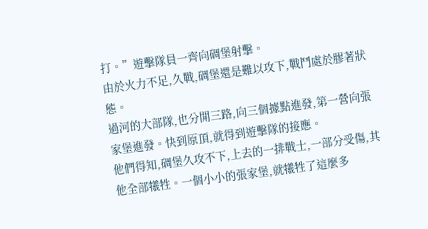打。”遊擊隊員一齊向碉堡射擊。
由於火力不足,久戰,碉堡還是難以攻下,戰鬥處於膠著狀態。
過河的大部隊,也分開三路,向三個據點進發,第一營向張家堡進發。快到原頂,就得到遊擊隊的接應。
他們得知,碉堡久攻不下,上去的一排戰士,一部分受傷,其他全部犧牲。一個小小的張家堡,就犧牲了這麼多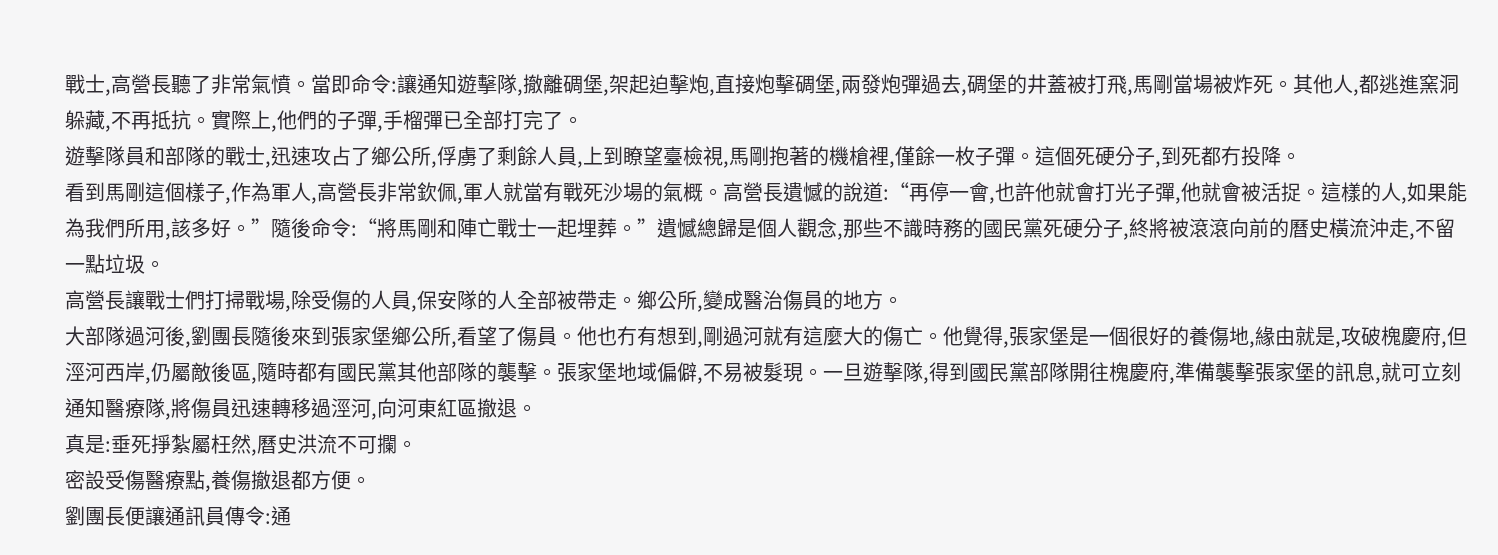戰士,高營長聽了非常氣憤。當即命令:讓通知遊擊隊,撤離碉堡,架起迫擊炮,直接炮擊碉堡,兩發炮彈過去,碉堡的井蓋被打飛,馬剛當場被炸死。其他人,都逃進窯洞躲藏,不再抵抗。實際上,他們的子彈,手榴彈已全部打完了。
遊擊隊員和部隊的戰士,迅速攻占了鄉公所,俘虜了剩餘人員,上到瞭望臺檢視,馬剛抱著的機槍裡,僅餘一枚子彈。這個死硬分子,到死都冇投降。
看到馬剛這個樣子,作為軍人,高營長非常欽佩,軍人就當有戰死沙場的氣概。高營長遺憾的說道:“再停一會,也許他就會打光子彈,他就會被活捉。這樣的人,如果能為我們所用,該多好。”隨後命令:“將馬剛和陣亡戰士一起埋葬。”遺憾總歸是個人觀念,那些不識時務的國民黨死硬分子,終將被滾滾向前的曆史橫流沖走,不留一點垃圾。
高營長讓戰士們打掃戰場,除受傷的人員,保安隊的人全部被帶走。鄉公所,變成醫治傷員的地方。
大部隊過河後,劉團長隨後來到張家堡鄉公所,看望了傷員。他也冇有想到,剛過河就有這麼大的傷亡。他覺得,張家堡是一個很好的養傷地,緣由就是,攻破槐慶府,但涇河西岸,仍屬敵後區,隨時都有國民黨其他部隊的襲擊。張家堡地域偏僻,不易被髮現。一旦遊擊隊,得到國民黨部隊開往槐慶府,準備襲擊張家堡的訊息,就可立刻通知醫療隊,將傷員迅速轉移過涇河,向河東紅區撤退。
真是:垂死掙紮屬枉然,曆史洪流不可攔。
密設受傷醫療點,養傷撤退都方便。
劉團長便讓通訊員傳令:通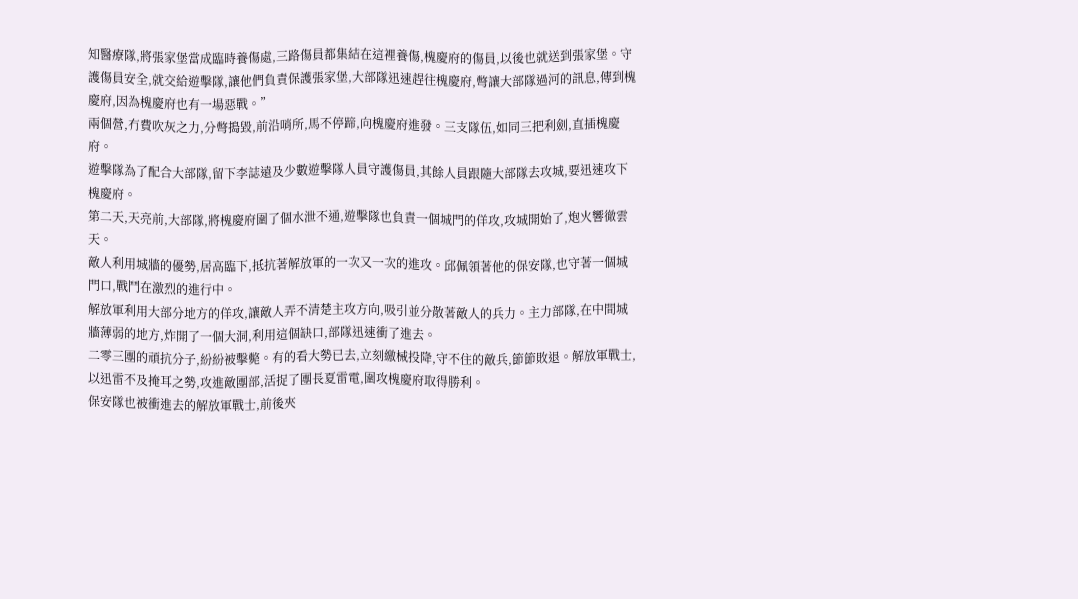知醫療隊,將張家堡當成臨時養傷處,三路傷員都集結在這裡養傷,槐慶府的傷員,以後也就送到張家堡。守護傷員安全,就交給遊擊隊,讓他們負責保護張家堡,大部隊迅速趕往槐慶府,彆讓大部隊過河的訊息,傳到槐慶府,因為槐慶府也有一場惡戰。”
兩個營,冇費吹灰之力,分彆搗毀,前沿哨所,馬不停蹄,向槐慶府進發。三支隊伍,如同三把利劍,直插槐慶府。
遊擊隊為了配合大部隊,留下李誌遠及少數遊擊隊人員守護傷員,其餘人員跟隨大部隊去攻城,要迅速攻下槐慶府。
第二天,天亮前,大部隊,將槐慶府圍了個水泄不通,遊擊隊也負責一個城門的佯攻,攻城開始了,炮火響徹雲天。
敵人利用城牆的優勢,居高臨下,抵抗著解放軍的一次又一次的進攻。邱佩領著他的保安隊,也守著一個城門口,戰鬥在激烈的進行中。
解放軍利用大部分地方的佯攻,讓敵人弄不清楚主攻方向,吸引並分散著敵人的兵力。主力部隊,在中間城牆薄弱的地方,炸開了一個大洞,利用這個缺口,部隊迅速衝了進去。
二零三團的頑抗分子,紛紛被擊斃。有的看大勢已去,立刻繳械投降,守不住的敵兵,節節敗退。解放軍戰士,以迅雷不及掩耳之勢,攻進敵團部,活捉了團長夏雷電,圍攻槐慶府取得勝利。
保安隊也被衝進去的解放軍戰士,前後夾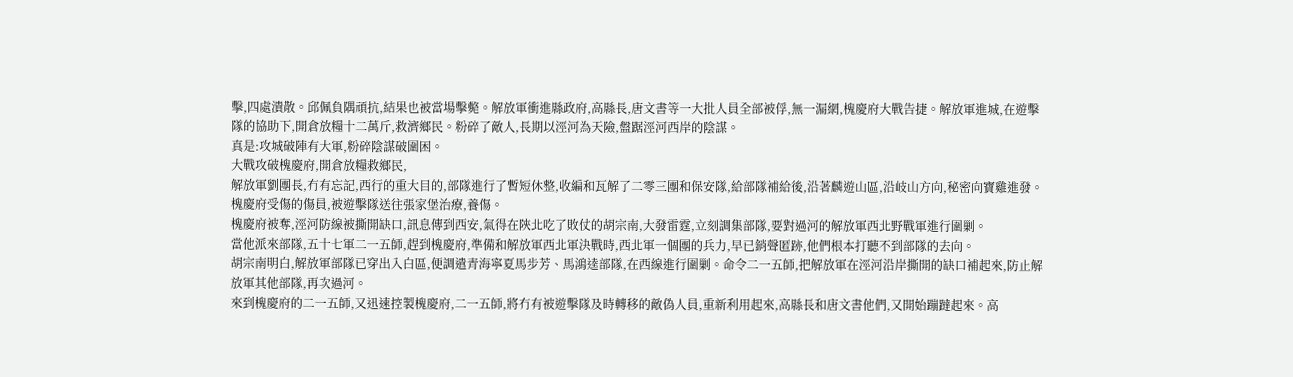擊,四處潰散。邱佩負隅頑抗,結果也被當場擊斃。解放軍衝進縣政府,高縣長,唐文書等一大批人員全部被俘,無一漏網,槐慶府大戰告捷。解放軍進城,在遊擊隊的協助下,開倉放糧十二萬斤,救濟鄉民。粉碎了敵人,長期以涇河為天險,盤踞涇河西岸的陰謀。
真是:攻城破陣有大軍,粉碎陰謀破圍困。
大戰攻破槐慶府,開倉放糧救鄉民,
解放軍劉團長,冇有忘記,西行的重大目的,部隊進行了暫短休整,收編和瓦解了二零三團和保安隊,給部隊補給後,沿著麟遊山區,沿岐山方向,秘密向寶雞進發。
槐慶府受傷的傷員,被遊擊隊送往張家堡治療,養傷。
槐慶府被奪,涇河防線被撕開缺口,訊息傳到西安,氣得在陝北吃了敗仗的胡宗南,大發雷霆,立刻調集部隊,要對過河的解放軍西北野戰軍進行圍剿。
當他派來部隊,五十七軍二一五師,趕到槐慶府,準備和解放軍西北軍決戰時,西北軍一個團的兵力,早已銷聲匿跡,他們根本打聽不到部隊的去向。
胡宗南明白,解放軍部隊已穿出入白區,便調遣青海寧夏馬步芳、馬鴻逵部隊,在西線進行圍剿。命令二一五師,把解放軍在涇河沿岸撕開的缺口補起來,防止解放軍其他部隊,再次過河。
來到槐慶府的二一五師,又迅速控製槐慶府,二一五師,將冇有被遊擊隊及時轉移的敵偽人員,重新利用起來,高縣長和唐文書他們,又開始蹦躂起來。高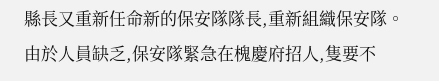縣長又重新任命新的保安隊隊長,重新組織保安隊。
由於人員缺乏,保安隊緊急在槐慶府招人,隻要不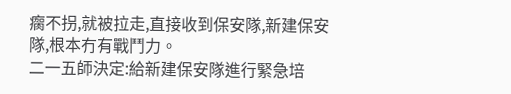瘸不拐,就被拉走,直接收到保安隊,新建保安隊,根本冇有戰鬥力。
二一五師決定:給新建保安隊進行緊急培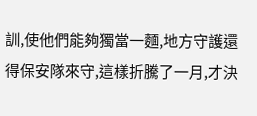訓,使他們能夠獨當一麵,地方守護還得保安隊來守,這樣折騰了一月,才決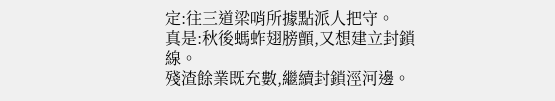定:往三道梁哨所據點派人把守。
真是:秋後螞蚱翅膀顫,又想建立封鎖線。
殘渣餘業既充數,繼續封鎖涇河邊。